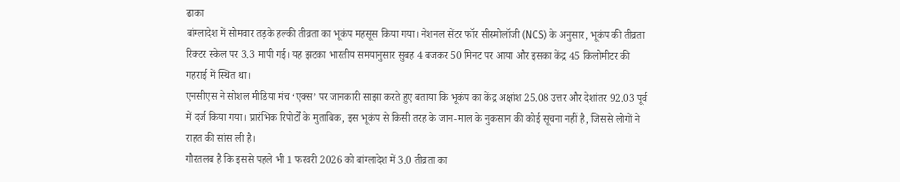ढाका
बांग्लादेश में सोमवार तड़के हल्की तीव्रता का भूकंप महसूस किया गया। नेशनल सेंटर फॉर सीस्मोलॉजी (NCS) के अनुसार, भूकंप की तीव्रता रिक्टर स्केल पर 3.3 मापी गई। यह झटका भारतीय समयानुसार सुबह 4 बजकर 50 मिनट पर आया और इसका केंद्र 45 किलोमीटर की गहराई में स्थित था।
एनसीएस ने सोशल मीडिया मंच ‘एक्स’ पर जानकारी साझा करते हुए बताया कि भूकंप का केंद्र अक्षांश 25.08 उत्तर और देशांतर 92.03 पूर्व में दर्ज किया गया। प्रारंभिक रिपोर्टों के मुताबिक, इस भूकंप से किसी तरह के जान-माल के नुकसान की कोई सूचना नहीं है, जिससे लोगों ने राहत की सांस ली है।
गौरतलब है कि इससे पहले भी 1 फरवरी 2026 को बांग्लादेश में 3.0 तीव्रता का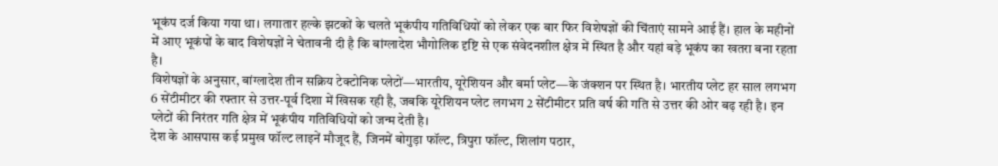भूकंप दर्ज किया गया था। लगातार हल्के झटकों के चलते भूकंपीय गतिविधियों को लेकर एक बार फिर विशेषज्ञों की चिंताएं सामने आई हैं। हाल के महीनों में आए भूकंपों के बाद विशेषज्ञों ने चेतावनी दी है कि बांग्लादेश भौगोलिक दृष्टि से एक संवेदनशील क्षेत्र में स्थित है और यहां बड़े भूकंप का खतरा बना रहता है।
विशेषज्ञों के अनुसार, बांग्लादेश तीन सक्रिय टेक्टोनिक प्लेटों—भारतीय, यूरेशियन और बर्मा प्लेट—के जंक्शन पर स्थित है। भारतीय प्लेट हर साल लगभग 6 सेंटीमीटर की रफ्तार से उत्तर-पूर्व दिशा में खिसक रही है, जबकि यूरेशियन प्लेट लगभग 2 सेंटीमीटर प्रति वर्ष की गति से उत्तर की ओर बढ़ रही है। इन प्लेटों की निरंतर गति क्षेत्र में भूकंपीय गतिविधियों को जन्म देती है।
देश के आसपास कई प्रमुख फॉल्ट लाइनें मौजूद हैं, जिनमें बोगुड़ा फॉल्ट, त्रिपुरा फॉल्ट, शिलांग पठार,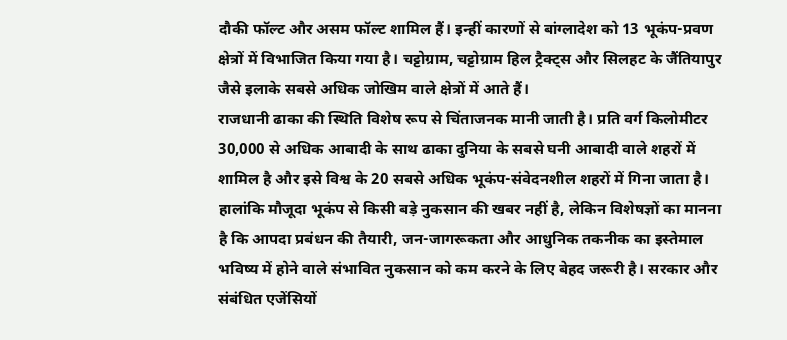दौकी फॉल्ट और असम फॉल्ट शामिल हैं। इन्हीं कारणों से बांग्लादेश को 13 भूकंप-प्रवण क्षेत्रों में विभाजित किया गया है। चट्टोग्राम, चट्टोग्राम हिल ट्रैक्ट्स और सिलहट के जैंतियापुर जैसे इलाके सबसे अधिक जोखिम वाले क्षेत्रों में आते हैं।
राजधानी ढाका की स्थिति विशेष रूप से चिंताजनक मानी जाती है। प्रति वर्ग किलोमीटर 30,000 से अधिक आबादी के साथ ढाका दुनिया के सबसे घनी आबादी वाले शहरों में शामिल है और इसे विश्व के 20 सबसे अधिक भूकंप-संवेदनशील शहरों में गिना जाता है।
हालांकि मौजूदा भूकंप से किसी बड़े नुकसान की खबर नहीं है, लेकिन विशेषज्ञों का मानना है कि आपदा प्रबंधन की तैयारी, जन-जागरूकता और आधुनिक तकनीक का इस्तेमाल भविष्य में होने वाले संभावित नुकसान को कम करने के लिए बेहद जरूरी है। सरकार और संबंधित एजेंसियों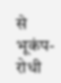से भूकंप-रोधी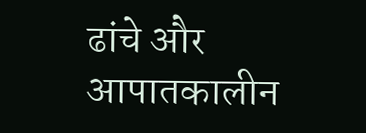ढांचे और आपातकालीन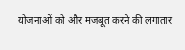योजनाओं को और मजबूत करने की लगातार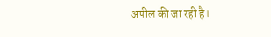अपील की जा रही है।